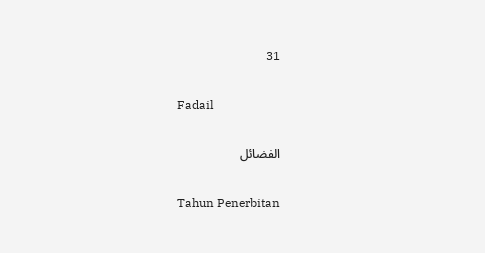31

Fadail

الفضائل

Tahun Penerbitan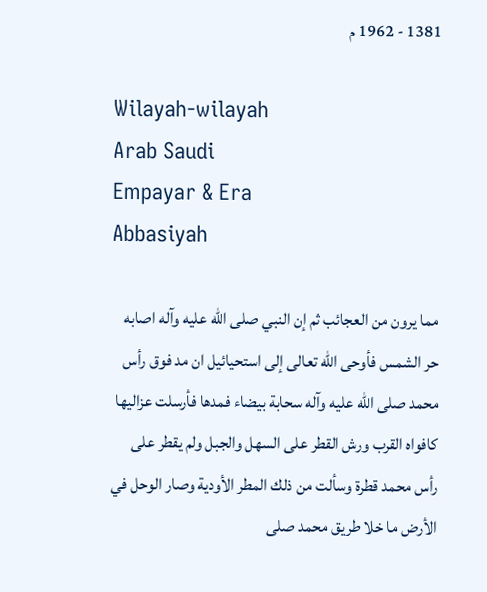1381 - 1962 م

Wilayah-wilayah
Arab Saudi
Empayar & Era
Abbasiyah

مما يرون من العجائب ثم إن النبي صلى الله عليه وآله اصابه حر الشمس فأوحى الله تعالى إلى استحيائيل ان مد فوق رأس محمد صلى الله عليه وآله سحابة بيضاء فمدها فأرسلت عزاليها كافواه القرب ورش القطر على السهل والجبل ولم يقطر على رأس محمد قطرة وسألت من ذلك المطر الأودية وصار الوحل في الأرض ما خلا طريق محمد صلى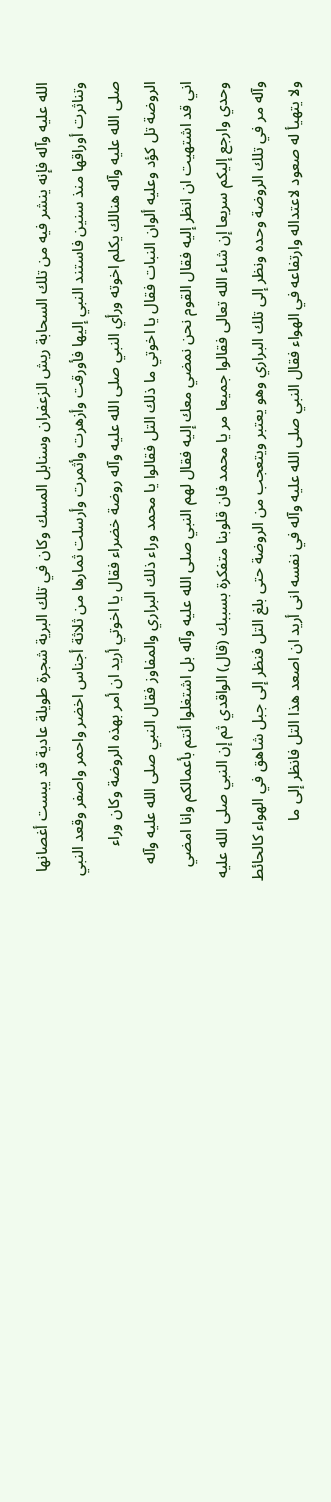الله عليه وآله فإنه ينشر فيه من تلك السحابة ريش الزعفران وسنابل المسك وكان في تلك البرية شجرة طويلة عادية قد يبست أغصانها وتناثرت أوراقها منذ سنين فاستند النبي إليها فأورقت وأزهرت وأثمرت وأرسلت ثمارها من ثلاثة أجناس اخضر واحمر واصفر وقعد النبي صلى الله عليه وآله هنالك يكلم اخوته ورأي النبي صلى الله عليه وآله روضة خضراء فقال يا اخوتي أريد ان أمر بهذه الروضة وكان وراء الروضة تل كؤد وعليه ألوان النبات فقال يا اخوتي ما ذلك التل فقالوا يا محمد وراء ذلك البراري والمفاوز فقال النبي صلى الله عليه وآله اني قد اشتهيت ان انظر إليه فقال القوم نحن نمضي معك إليه فقال لهم النبي صلى الله عليه وآله بل اشتغلوا أنتم بأعمالكم وانا امضي وحدي وارجع إليكم سريعا إن شاء الله تعالى فقالوا جميعا مر يا محمد فان قلوبنا متفكرة بسببك (قال) الواقدي ثم إن النبي صلى الله عليه وآله مر في تلك الروضة وحده ونظر إلى تلك البراري وهو يعتبر ويتعجب من الروضة حتى بلغ التل فنظر إلى جبل شاهق في الهواء كالحائط ولا يتهيأ له صعود لاعتداله وارتفاعه في الهواء فقال النبي صلى الله عليه وآله في نفسه انى أريد ان اصعد هذا التل فانظر إلى ما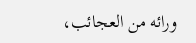ورائه من العجائب،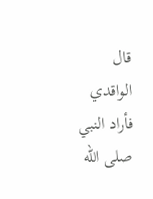قال الواقدي فأراد النبي صلى الله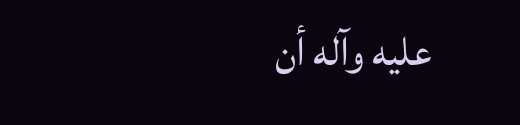عليه وآله أن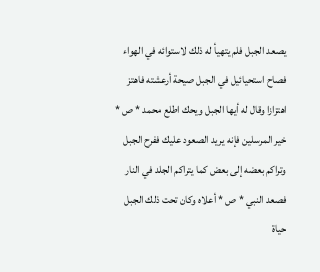يصعد الجبل فلم يتهيأ له ذلك لاستوائه في الهواء فصاح استحيائيل في الجبل صيحة أرعشته فاهتز اهتزازا وقال له أيها الجبل ويحك اطلع محمد * ص * خير المرسلين فإنه يريد الصعود عليك ففرح الجبل وتراكم بعضه إلى بعض كما يتراكم الجلد في النار فصعد النبي * ص * أعلاه وكان تحت ذلك الجبل حياة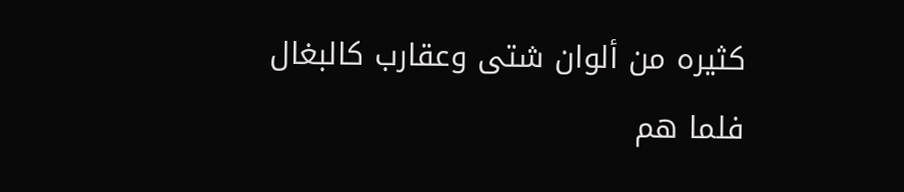كثيره من ألوان شتى وعقارب كالبغال فلما هم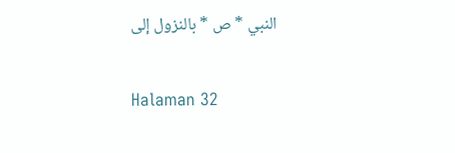النبي * ص * بالنزول إلى

Halaman 32